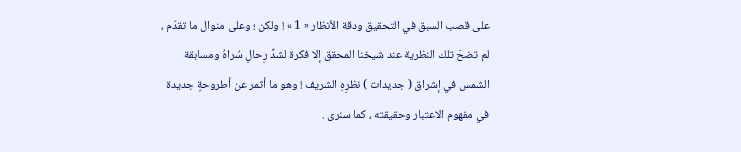على قصب السبق في التحقيق ودقة الأنظار « 1 » ! ولكن ؛ وعلى منوال ما تقدّم ، لم تضحَ تلك النظرية عند شيخنا المحقق إلا فكرة لشدِّ رِحالِ سُراهُ ومسابقة الشمس في إشراق ( جديدات ) نظرِهِ الشريف ! وهو ما أثمر عن أطروحةٍ جديدة في مفهوم الاعتبار وحقيقته ، كما سنرى .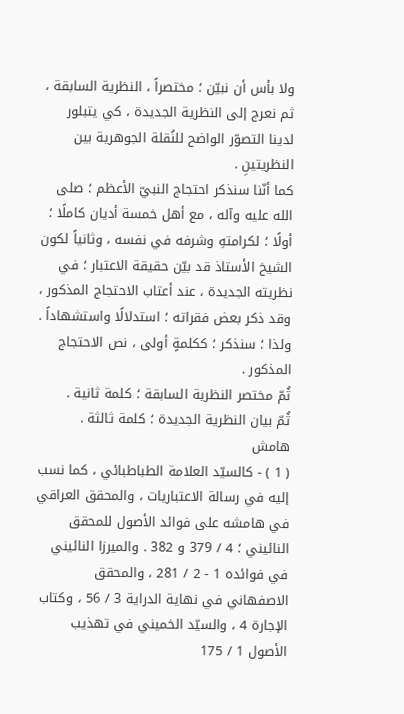ولا بأس أن نبيّن ؛ مختصراً ، النظرية السابقة ، ثم نعرج إلى النظرية الجديدة ، كي يتبلور لدينا التصوّر الواضح للنُقلة الجوهرية بين النظريتينِ .
كما أنّنا سنذكر احتجاج النبيّ الأعظم ؛ صلى الله عليه وآله ، مع أهل خمسة أديان كاملًا ؛ أولًا ؛ لكرامتهِ وشرفه في نفسه ، وثانياً لكون الشيخ الأستاذ قد بيّن حقيقة الاعتبار ؛ في نظريته الجديدة ، عند أعتاب الاحتجاج المذكور ، وقد ذكر بعض فقراته ؛ استدلالًا واستشهاداً .
ولذا ؛ سنذكر ؛ ككلمةٍ أولى ، نص الاحتجاج المذكور .
ثُمّ مختصر النظرية السابقة ؛ كلمة ثانية .
ثُمّ بيان النظرية الجديدة ؛ كلمة ثالثة .
هامش
( 1 ) - كالسيّد العلامة الطباطبائي ، كما نسب إليه في رسالة الاعتباريات ، والمحقق العراقي في هامشه على فوائد الأصول للمحقق النائيني ؛ 4 / 379 و 382 . والميرزا النائيني في فوائده 1 - 2 / 281 ، والمحقق الاصفهاني في نهاية الدراية 3 / 56 ، وكتاب الإجارة 4 ، والسيّد الخميني في تهذيب الأصول 1 / 175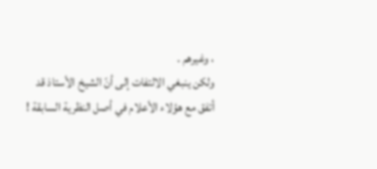، وغيرهم .
ولكن ينبغي الالتفات إلى أنّ الشيخ الأستاذ قد أتفق مع هؤلاء الأعلام في أصل النظرية السابقة !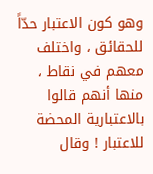وهو كون الاعتبار حدّاً للحقائق ، واختلف معهم في نقاط ، منها أنهم قالوا بالاعتبارية المحضة للاعتبار ! وقال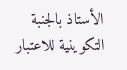الأستاذ بالجنبة التكوينية للاعتبار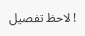! لاحظ تفصيل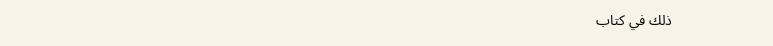ذلك في كتاب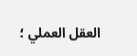العقل العملي ؛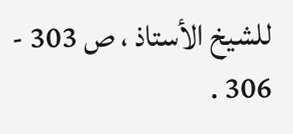للشيخ الأستاذ ، ص 303 - 306 .